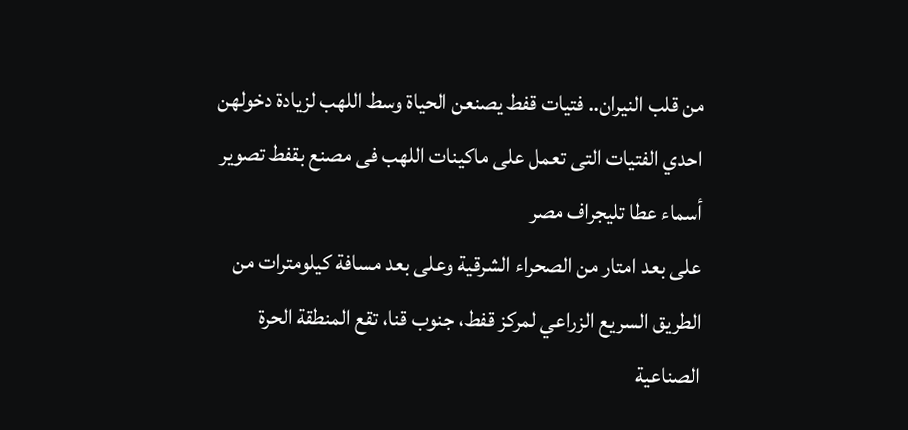من قلب النيران.. فتيات قفط يصنعن الحياة وسط اللهب لزيادة دخولهن
احدي الفتيات التى تعمل على ماكينات اللهب فى مصنع بقفط تصوير أسماء عطا تليجراف مصر
على بعد امتار من الصحراء الشرقية وعلى بعد مسافة كيلومترات من الطريق السريع الزراعي لمركز قفط، جنوب قنا، تقع المنطقة الحرة الصناعية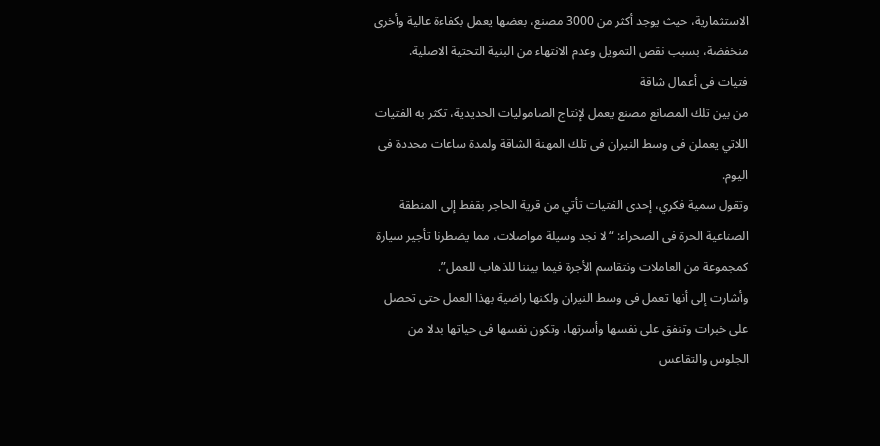الاستثمارية، حيث يوجد أكثر من 3000 مصنع، بعضها يعمل بكفاءة عالية وأخرى منخفضة، بسبب نقص التمويل وعدم الانتهاء من البنية التحتية الاصلية.
فتيات فى أعمال شاقة
من بين تلك المصانع مصنع يعمل لإنتاج الصاموليات الحديدية، تكثر به الفتيات اللاتي يعملن فى وسط النيران فى تلك المهنة الشاقة ولمدة ساعات محددة فى اليوم.
وتقول سمية فكري، إحدى الفتيات تأتي من قرية الحاجر بقفط إلى المنطقة الصناعية الحرة فى الصحراء: “لا نجد وسيلة مواصلات، مما يضطرنا تأجير سيارة كمجموعة من العاملات ونتقاسم الأجرة فيما بيننا للذهاب للعمل”.
وأشارت إلى أنها تعمل فى وسط النيران ولكنها راضية بهذا العمل حتى تحصل على خبرات وتنفق على نفسها وأسرتها، وتكون نفسها فى حياتها بدلا من الجلوس والتقاعس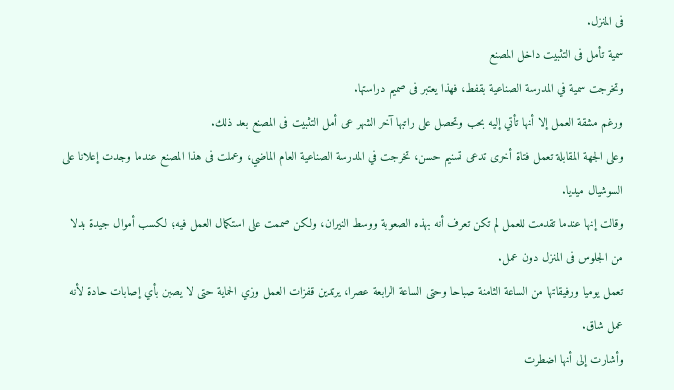فى المنزل.
سمية تأمل فى التثبيت داخل المصنع
وتخرجت سمية في المدرسة الصناعية بقفط، فهذا يعتبر فى صميم دراستها.
ورغم مشقة العمل إلا أنها تأتي إليه بحب وتحصل على راتبها آخر الشهر عى أمل التثبيت فى المصنع بعد ذلك.
وعلى الجهة المقابلة تعمل فتاة أخرى تدعى تسنيم حسن، تخرجت في المدرسة الصناعية العام الماضي، وعملت فى هذا المصنع عندما وجدت إعلانا على السوشيال ميديا.
وقالت إنها عندما تقدمت للعمل لم تكن تعرف أنه بهذه الصعوبة ووسط النيران، ولكن صممت على استكمال العمل فيه؛ لكسب أموال جيدة بدلا من الجلوس فى المنزل دون عمل.
تعمل يوميا ورفيقاتها من الساعة الثامنة صباحا وحتى الساعة الرابعة عصرا، يرتدين قفزات العمل وزي الحماية حتى لا يصبن بأي إصابات حادة لأنه عمل شاق.
وأشارت إلى أنها اضطرت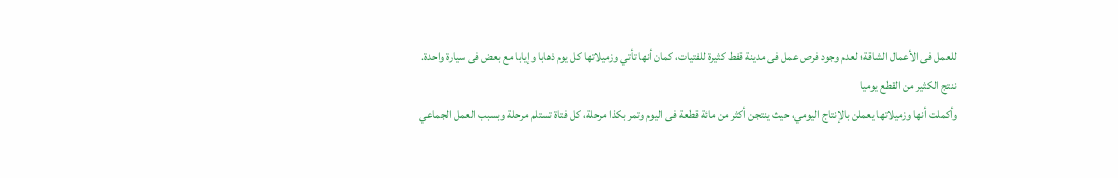للعمل فى الأعمال الشاقة؛ لعدم وجود فرص عمل فى مدينة قفط كثيرة للفتيات، كمان أنها تأتي وزميلاتها كل يوم ذهابا وإيابا مع بعض فى سيارة واحدة.
ننتج الكثير من القطع يوميا
وأكملت أنها وزميلاتها يعملن بالإنتاج اليومي، حيث ينتجن أكثر من مائة قطعة فى اليوم وتمر بكذا مرحلة، كل فتاة تستلم مرحلة وبسبب العمل الجماعي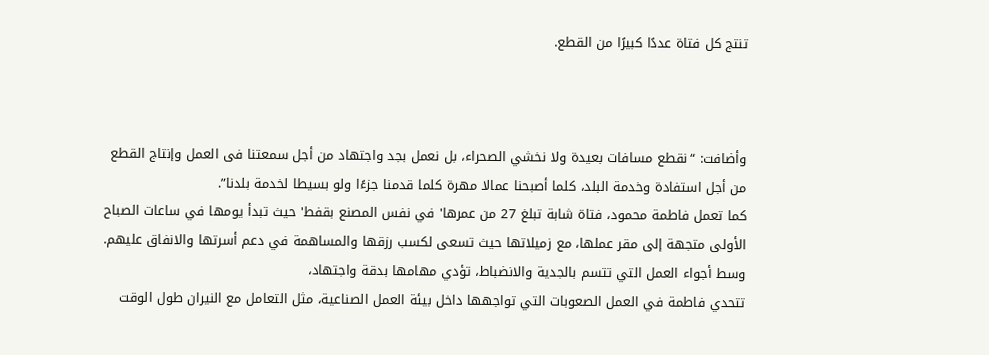تنتج كل فتاة عددًا كبيرًا من القطع.



وأضافت: “نقطع مسافات بعيدة ولا نخشي الصحراء، بل نعمل بجد واجتهاد من أجل سمعتنا فى العمل وإنتاج القطع من أجل استفادة وخدمة البلد، كلما أصبحنا عمالا مهرة كلما قدمنا جزءًا ولو بسيطا لخدمة بلدنا”.
كما تعمل فاطمة محمود، فتاة شابة تبلغ 27 من عمرها' في نفس المصنع بقفط' حيث تبدأ يومها في ساعات الصباح الأولى متجهة إلى مقر عملها، مع زميلاتها حيث تسعى لكسب رزقها والمساهمة في دعم أسرتها والانفاق عليهم.
وسط أجواء العمل التي تتسم بالجدية والانضباط، تؤدي مهامها بدقة واجتهاد،
تتحدي فاطمة في العمل الصعوبات التي تواجهها داخل بيئة العمل الصناعية، مثل التعامل مع النيران طول الوقت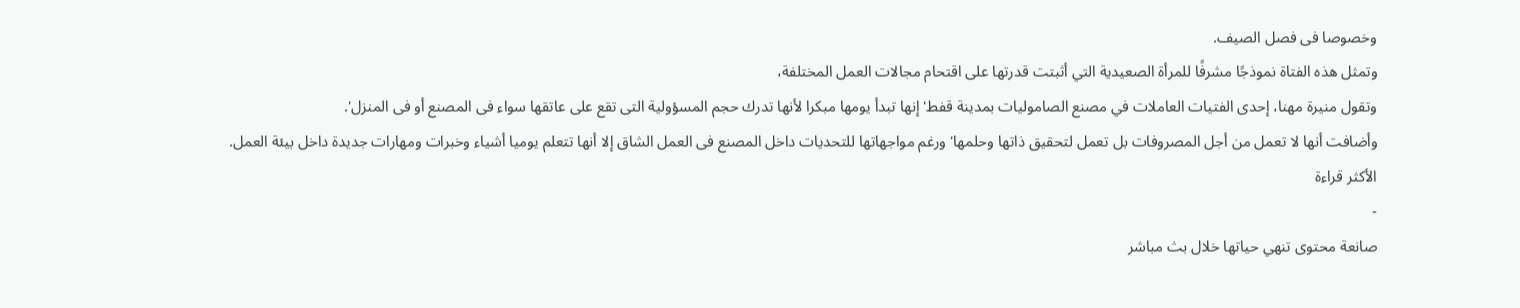وخصوصا فى فصل الصيف.
وتمثل هذه الفتاة نموذجًا مشرفًا للمرأة الصعيدية التي أثبتت قدرتها على اقتحام مجالات العمل المختلفة،
وتقول منيرة مهنا، إحدى الفتيات العاملات في مصنع الصاموليات بمدينة قفط' إنها تبدأ يومها مبكرا لأنها تدرك حجم المسؤولية التى تقع على عاتقها سواء فى المصنع أو فى المنزل'.
وأضافت أنها لا تعمل من أجل المصروفات بل تعمل لتحقيق ذاتها وحلمها' ورغم مواجهاتها للتحديات داخل المصنع فى العمل الشاق إلا أنها تتعلم يوميا أشياء وخبرات ومهارات جديدة داخل بيئة العمل.
الأكثر قراءة
-
صانعة محتوى تنهي حياتها خلال بث مباشر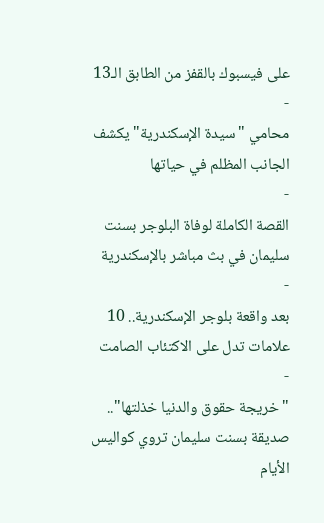على فيسبوك بالقفز من الطابق الـ13
-
محامي "سيدة الإسكندرية" يكشف الجانب المظلم في حياتها
-
القصة الكاملة لوفاة البلوجر بسنت سليمان في بث مباشر بالإسكندرية
-
بعد واقعة بلوجر الإسكندرية.. 10 علامات تدل على الاكتئاب الصامت
-
"خريجة حقوق والدنيا خذلتها".. صديقة بسنت سليمان تروي كواليس الأيام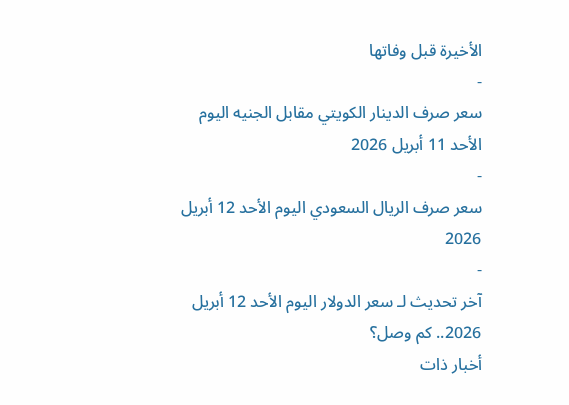الأخيرة قبل وفاتها
-
سعر صرف الدينار الكويتي مقابل الجنيه اليوم الأحد 11 أبريل 2026
-
سعر صرف الريال السعودي اليوم الأحد 12 أبريل 2026
-
آخر تحديث لـ سعر الدولار اليوم الأحد 12 أبريل 2026.. كم وصل؟
أخبار ذات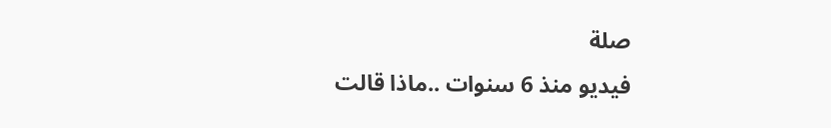صلة
فيديو منذ 6 سنوات ..ماذا قالت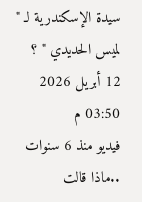سيدة الإسكندرية لـ " لميس الحديدي " ؟
12 أبريل 2026 03:50 م
فيديو منذ 6 سنوات ..ماذا قالت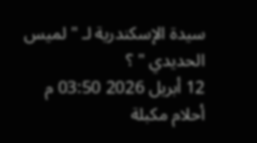سيدة الإسكندرية لـ " لميس الحديدي " ؟
12 أبريل 2026 03:50 م
أحلام مكبلة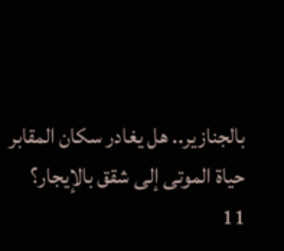بالجنازير.. هل يغادر سكان المقابر حياة الموتى إلى شقق بالإيجار؟
11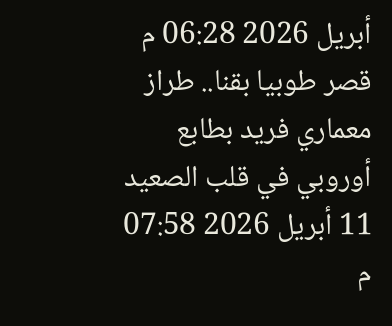أبريل 2026 06:28 م
قصر طوبيا بقنا.. طراز معماري فريد بطابع أوروبي في قلب الصعيد
11 أبريل 2026 07:58 م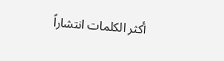أكثر الكلمات انتشاراً